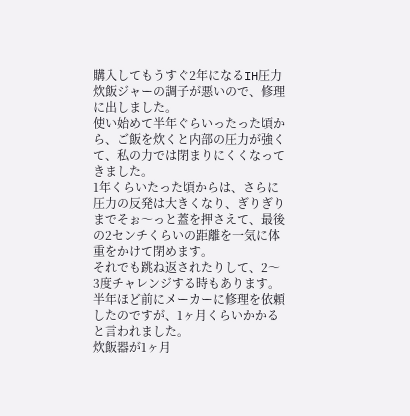購入してもうすぐ2年になるIH圧力炊飯ジャーの調子が悪いので、修理に出しました。
使い始めて半年ぐらいったった頃から、ご飯を炊くと内部の圧力が強くて、私の力では閉まりにくくなってきました。
1年くらいたった頃からは、さらに圧力の反発は大きくなり、ぎりぎりまでそぉ〜っと蓋を押さえて、最後の2センチくらいの距離を一気に体重をかけて閉めます。
それでも跳ね返されたりして、2〜3度チャレンジする時もあります。
半年ほど前にメーカーに修理を依頼したのですが、1ヶ月くらいかかると言われました。
炊飯器が1ヶ月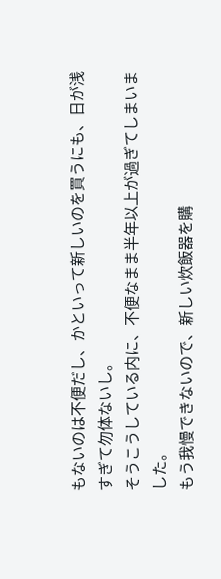もないのは不便だし、かといって新しいのを買うにも、日が浅すぎて勿体ないし。
そうこうしている内に、不便なまま半年以上が過ぎてしまいました。
もう我慢できないので、新しい炊飯器を購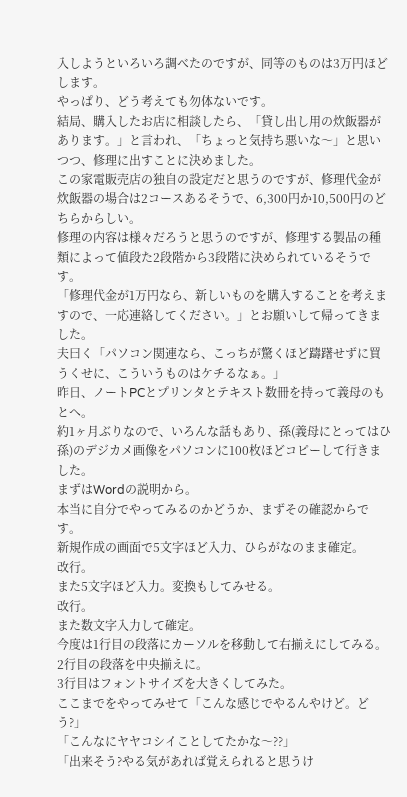入しようといろいろ調べたのですが、同等のものは3万円ほどします。
やっぱり、どう考えても勿体ないです。
結局、購入したお店に相談したら、「貸し出し用の炊飯器があります。」と言われ、「ちょっと気持ち悪いな〜」と思いつつ、修理に出すことに決めました。
この家電販売店の独自の設定だと思うのですが、修理代金が炊飯器の場合は2コースあるそうで、6,300円か10,500円のどちらからしい。
修理の内容は様々だろうと思うのですが、修理する製品の種類によって値段た2段階から3段階に決められているそうです。
「修理代金が1万円なら、新しいものを購入することを考えますので、一応連絡してください。」とお願いして帰ってきました。
夫曰く「パソコン関連なら、こっちが驚くほど躊躇せずに買うくせに、こういうものはケチるなぁ。」
昨日、ノートPCとプリンタとテキスト数冊を持って義母のもとへ。
約1ヶ月ぶりなので、いろんな話もあり、孫(義母にとってはひ孫)のデジカメ画像をパソコンに100枚ほどコピーして行きました。
まずはWordの説明から。
本当に自分でやってみるのかどうか、まずその確認からです。
新規作成の画面で5文字ほど入力、ひらがなのまま確定。
改行。
また5文字ほど入力。変換もしてみせる。
改行。
また数文字入力して確定。
今度は1行目の段落にカーソルを移動して右揃えにしてみる。
2行目の段落を中央揃えに。
3行目はフォントサイズを大きくしてみた。
ここまでをやってみせて「こんな感じでやるんやけど。どう?」
「こんなにヤヤコシイことしてたかな〜??」
「出来そう?やる気があれば覚えられると思うけ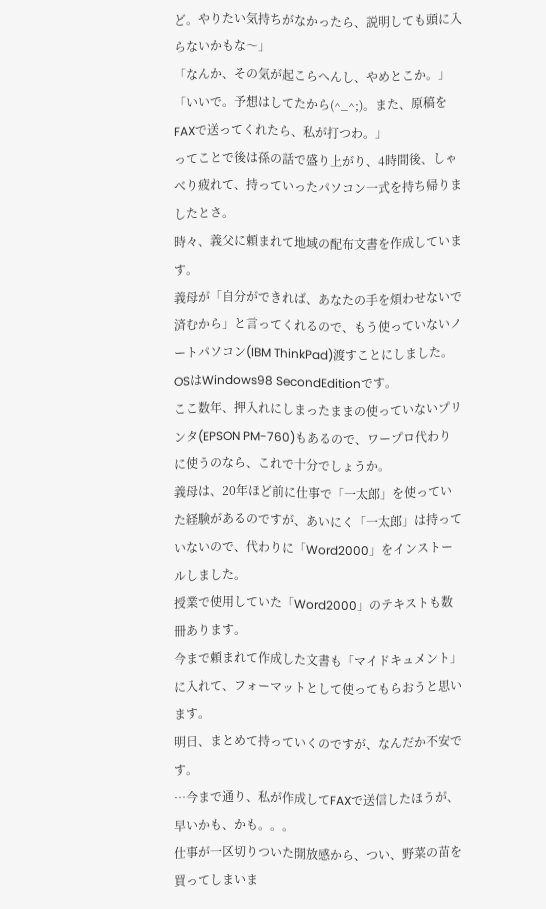ど。やりたい気持ちがなかったら、説明しても頭に入らないかもな〜」
「なんか、その気が起こらへんし、やめとこか。」
「いいで。予想はしてたから(^_^;)。また、原稿をFAXで送ってくれたら、私が打つわ。」
ってことで後は孫の話で盛り上がり、4時間後、しゃべり疲れて、持っていったパソコン一式を持ち帰りましたとさ。
時々、義父に頼まれて地域の配布文書を作成しています。
義母が「自分ができれば、あなたの手を煩わせないで済むから」と言ってくれるので、もう使っていないノートパソコン(IBM ThinkPad)渡すことにしました。
OSはWindows98 SecondEditionです。
ここ数年、押入れにしまったままの使っていないプリンタ(EPSON PM-760)もあるので、ワープロ代わりに使うのなら、これで十分でしょうか。
義母は、20年ほど前に仕事で「一太郎」を使っていた経験があるのですが、あいにく「一太郎」は持っていないので、代わりに「Word2000」をインストールしました。
授業で使用していた「Word2000」のテキストも数冊あります。
今まで頼まれて作成した文書も「マイドキュメント」に入れて、フォーマットとして使ってもらおうと思います。
明日、まとめて持っていくのですが、なんだか不安です。
…今まで通り、私が作成してFAXで送信したほうが、早いかも、かも。。。
仕事が一区切りついた開放感から、つい、野菜の苗を買ってしまいま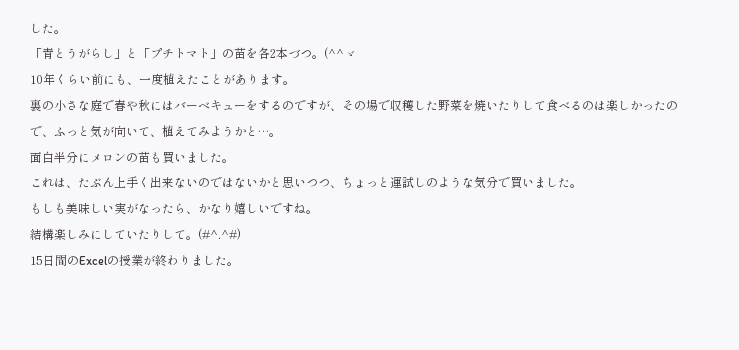した。
「青とうがらし」と「プチトマト」の苗を各2本づつ。(^^ゞ
10年くらい前にも、一度植えたことがあります。
裏の小さな庭で春や秋にはバーベキューをするのですが、その場で収穫した野菜を焼いたりして食べるのは楽しかったので、ふっと気が向いて、植えてみようかと…。
面白半分にメロンの苗も買いました。
これは、たぶん上手く出来ないのではないかと思いつつ、ちょっと運試しのような気分で買いました。
もしも美味しい実がなったら、かなり嬉しいですね。
結構楽しみにしていたりして。(#^.^#)
15日間のExcelの授業が終わりました。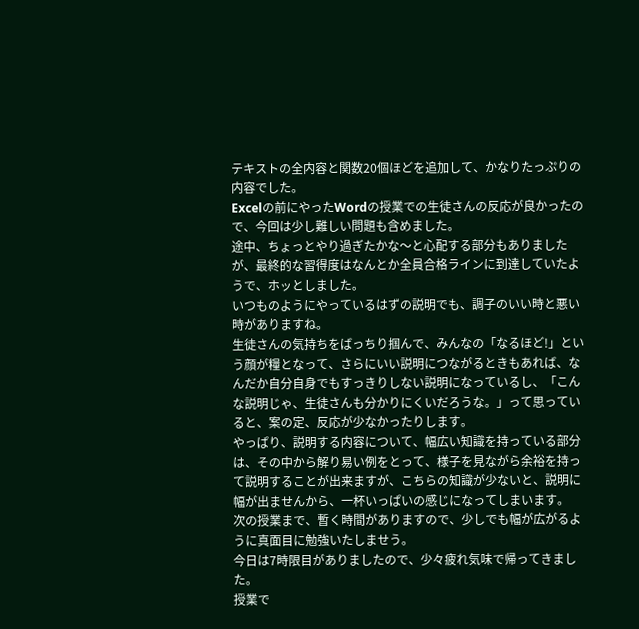テキストの全内容と関数20個ほどを追加して、かなりたっぷりの内容でした。
Excelの前にやったWordの授業での生徒さんの反応が良かったので、今回は少し難しい問題も含めました。
途中、ちょっとやり過ぎたかな〜と心配する部分もありましたが、最終的な習得度はなんとか全員合格ラインに到達していたようで、ホッとしました。
いつものようにやっているはずの説明でも、調子のいい時と悪い時がありますね。
生徒さんの気持ちをばっちり掴んで、みんなの「なるほど!」という顔が糧となって、さらにいい説明につながるときもあれば、なんだか自分自身でもすっきりしない説明になっているし、「こんな説明じゃ、生徒さんも分かりにくいだろうな。」って思っていると、案の定、反応が少なかったりします。
やっぱり、説明する内容について、幅広い知識を持っている部分は、その中から解り易い例をとって、様子を見ながら余裕を持って説明することが出来ますが、こちらの知識が少ないと、説明に幅が出ませんから、一杯いっぱいの感じになってしまいます。
次の授業まで、暫く時間がありますので、少しでも幅が広がるように真面目に勉強いたしませう。
今日は7時限目がありましたので、少々疲れ気味で帰ってきました。
授業で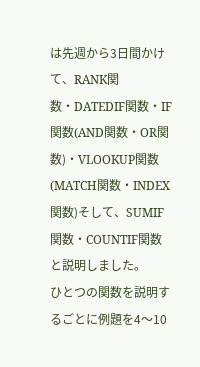は先週から3日間かけて、RANK関数・DATEDIF関数・IF関数(AND関数・OR関数)・VLOOKUP関数(MATCH関数・INDEX関数)そして、SUMIF関数・COUNTIF関数と説明しました。
ひとつの関数を説明するごとに例題を4〜10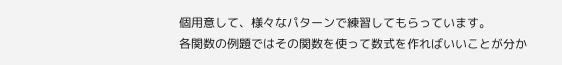個用意して、様々なパターンで練習してもらっています。
各関数の例題ではその関数を使って数式を作ればいいことが分か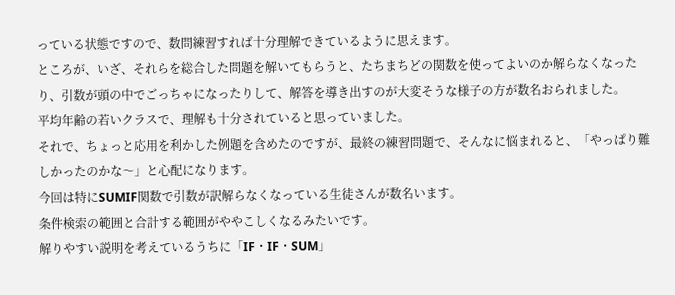っている状態ですので、数問練習すれば十分理解できているように思えます。
ところが、いざ、それらを総合した問題を解いてもらうと、たちまちどの関数を使ってよいのか解らなくなったり、引数が頭の中でごっちゃになったりして、解答を導き出すのが大変そうな様子の方が数名おられました。
平均年齢の若いクラスで、理解も十分されていると思っていました。
それで、ちょっと応用を利かした例題を含めたのですが、最終の練習問題で、そんなに悩まれると、「やっぱり難しかったのかな〜」と心配になります。
今回は特にSUMIF関数で引数が訳解らなくなっている生徒さんが数名います。
条件検索の範囲と合計する範囲がややこしくなるみたいです。
解りやすい説明を考えているうちに「IF・IF・SUM」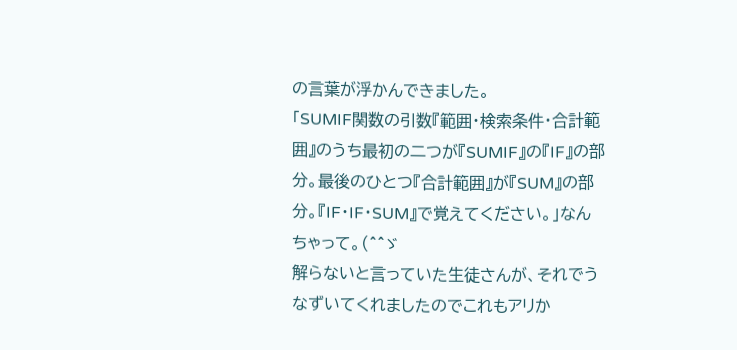の言葉が浮かんできました。
「SUMIF関数の引数『範囲・検索条件・合計範囲』のうち最初の二つが『SUMIF』の『IF』の部分。最後のひとつ『合計範囲』が『SUM』の部分。『IF・IF・SUM』で覚えてください。」なんちゃって。(^^ゞ
解らないと言っていた生徒さんが、それでうなずいてくれましたのでこれもアリか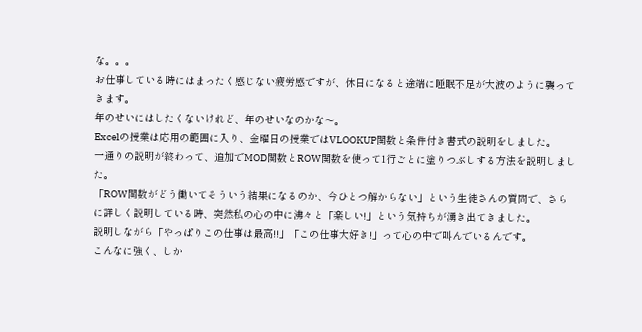な。。。
お仕事している時にはまったく感じない疲労感ですが、休日になると途端に睡眠不足が大波のように襲ってきます。
年のせいにはしたくないけれど、年のせいなのかな〜。
Excelの授業は応用の範囲に入り、金曜日の授業ではVLOOKUP関数と条件付き書式の説明をしました。
一通りの説明が終わって、追加でMOD関数とROW関数を使って1行ごとに塗りつぶしする方法を説明しました。
「ROW関数がどう働いてそういう結果になるのか、今ひとつ解からない」という生徒さんの質問で、さらに詳しく説明している時、突然私の心の中に沸々と「楽しい!」という気持ちが湧き出てきました。
説明しながら「やっぱりこの仕事は最高!!」「この仕事大好き!」って心の中で叫んでいるんです。
こんなに強く、しか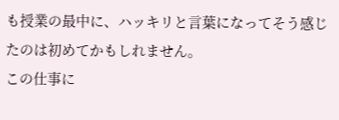も授業の最中に、ハッキリと言葉になってそう感じたのは初めてかもしれません。
この仕事に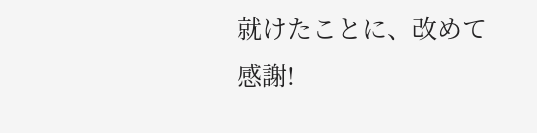就けたことに、改めて感謝!